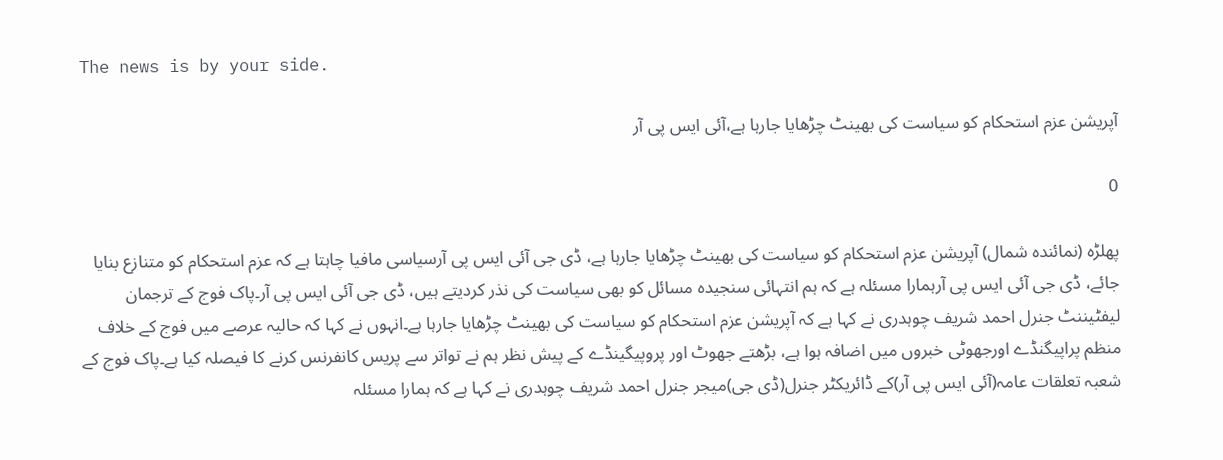The news is by your side.

آپریشن عزم استحکام کو سیاست کی بھینٹ چڑھایا جارہا ہے،آئی ایس پی آر

0

پھلڑہ (نمائندہ شمال) آپریشن عزم استحکام کو سیاست کی بھینٹ چڑھایا جارہا ہے، ڈی جی آئی ایس پی آرسیاسی مافیا چاہتا ہے کہ عزم استحکام کو متنازع بنایا جائے، ڈی جی آئی ایس پی آرہمارا مسئلہ ہے کہ ہم انتہائی سنجیدہ مسائل کو بھی سیاست کی نذر کردیتے ہیں، ڈی جی آئی ایس پی آر۔پاک فوج کے ترجمان لیفٹیننٹ جنرل احمد شریف چوہدری نے کہا ہے کہ آپریشن عزم استحکام کو سیاست کی بھینٹ چڑھایا جارہا ہے۔انہوں نے کہا کہ حالیہ عرصے میں فوج کے خلاف منظم پراپیگنڈے اورجھوٹی خبروں میں اضافہ ہوا ہے، بڑھتے جھوٹ اور پروپیگینڈے کے پیش نظر ہم نے تواتر سے پریس کانفرنس کرنے کا فیصلہ کیا ہے۔پاک فوج کے شعبہ تعلقات عامہ(آئی ایس پی آر)کے ڈائریکٹر جنرل(ڈی جی)میجر جنرل احمد شریف چوہدری نے کہا ہے کہ ہمارا مسئلہ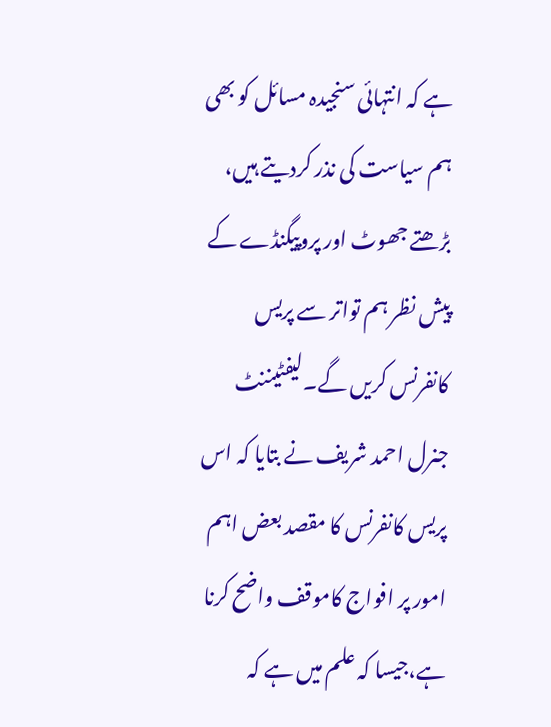ہے کہ انتہائی سنجیدہ مسائل کو بھی ہم سیاست کی نذر کردیتے ہیں، بڑھتے جھوٹ اور پروپیگنڈے کے پیش نظر ہم تواتر سے پریس کانفرنس کریں گے۔لیفٹیننٹ جنرل احمد شریف نے بتایا کہ اس پریس کانفرنس کا مقصد بعض اہم امور پر افواج کاموقف واضح کرنا ہے،جیسا کہ علم میں ہے کہ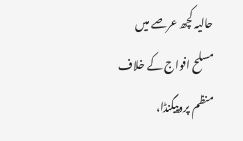حالیہ کچھ عرصے میں مسلح افواج کے خلاف منظم پروپیگنڈا،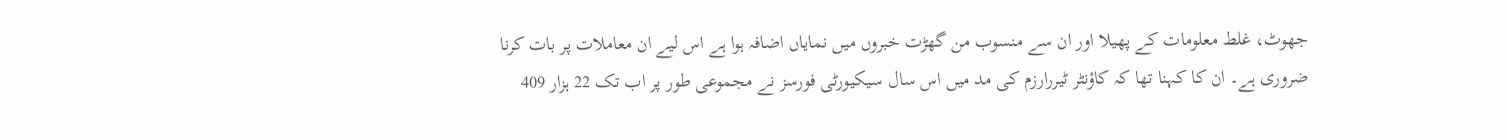جھوٹ، غلط معلومات کے پھیلا اور ان سے منسوب من گھڑت خبروں میں نمایاں اضافہ ہوا ہے اس لیے ان معاملات پر بات کرنا ضروری ہے۔ ان کا کہنا تھا کہ کاؤنٹر ٹیررارزم کی مد میں اس سال سیکیورٹی فورسز نے مجموعی طور پر اب تک 22 ہزار 409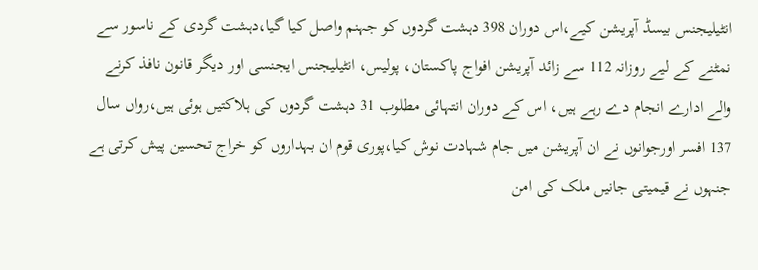انٹیلیجنس بیسڈ آپریشن کیے،اس دوران 398 دہشت گردوں کو جہنم واصل کیا گیا،دہشت گردی کے ناسور سے نمٹنے کے لیے روزانہ 112 سے زائد آپریشن افواج پاکستان، پولیس، انٹیلیجنس ایجنسی اور دیگر قانون نافذ کرنے والے ادارے انجام دے رہے ہیں، اس کے دوران انتہائی مطلوب 31 دہشت گردوں کی ہلاکتیں ہوئی ہیں،رواں سال 137 افسر اورجوانوں نے ان آپریشن میں جام شہادت نوش کیا،پوری قوم ان بہداروں کو خراج تحسین پیش کرتی ہے جنہوں نے قیمیتی جانیں ملک کی امن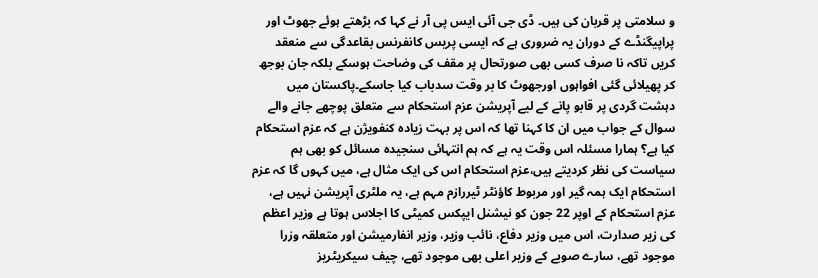و سلامتی پر قربان کی ہیں۔ ڈی جی آئی ایس پی آر نے کہا کہ بڑھتے ہوئے جھوٹ اور پراپیگنڈے کے دوران یہ ضروری ہے کہ ایسی پریس کانفرنس بقاعدگی سے منعقد کریں تاکہ نا صرف کسی بھی صورتحال پر مقف کی وضاحت ہوسکے بلکہ جان بوجھ کر پھیلائی گئی افواہوں اورجھوٹ کا بر وقت سدباب کیا جاسکے۔پاکستان میں دہشت گردی پر قابو پانے کے لیے آپریشن عزم استحکام سے متعلق پوچھے جانے والے سوال کے جواب میں ان کا کہنا تھا کہ اس پر بہت زیادہ کنفویژن ہے کہ عزم استحکام کیا ہے؟ ہمارا مسئلہ اس وقت یہ ہے کہ ہم انتہائی سنجیدہ مسائل کو بھی ہم سیاست کی نظر کردیتے ہیں،عزم استحکام اس کی ایک مثال ہے، میں کہوں گا کہ عزم استحکام ایک ہمہ گیر اور مربوط کاؤنٹر ٹیررازم مہم ہے، یہ ملٹری آپریشن نہیں ہے، عزم استحکام کے اوپر 22 جون کو نیشنل ایپکس کمیٹی کا اجلاس ہوتا ہے وزیر اعظم کی زیر صدارت، اس میں وزیر دفاع، نائب وزیر، وزیر انفارمیشن اور متعلقہ وزرا موجود تھے، سارے صوبے کے وزیر اعلی بھی موجود تھے، چیف سیکریٹریز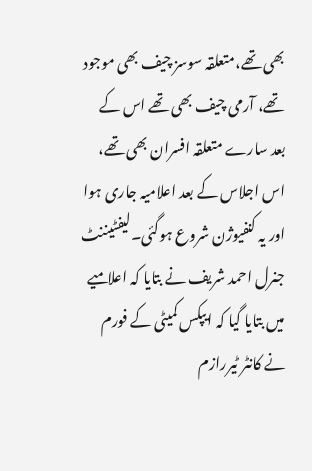بھی تھے،متعلقہ سوسز چیف بھی موجود تھے، آرمی چیف بھی تھے اس کے بعد سارے متعلقہ افسران بھی تھے، اس اجلاس کے بعد اعلامیہ جاری ہوا اور یہ کنفیوژن شروع ہوگئی۔لیفٹیننٹ جنرل احمد شریف نے بتایا کہ اعلامیے میں بتایا گیا کہ ایپکس کمیٹی کے فورم نے کانٹر ٹیررازم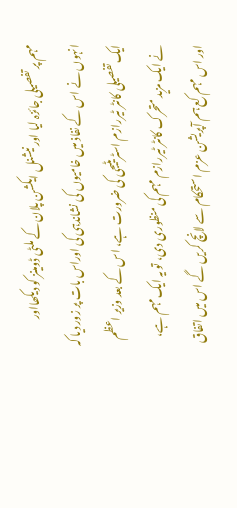مہم پر تفصیلی جائزہ لیا اور نیشنل ایکشن پلان کے ملٹی ڈومینز کو دیکھااور انہوں نے اس کے نفاذ میں خامیوں کی نشاندہی کی اوراس بات پر زور دیا کہ ایک تفصیلی کانٹر ٹیررازم اسٹریٹیجی کی ضرورت ہے، اس کے بعد وزیر اعظم نے ایک مزید متحرک کانٹر ٹیررازم مہم کی منظوری دی، تو یہ ایک مہم ہے، اور اس مہم کع ہم آپریشن عزم استحکام سے لانچ کریں گے اس میں اتفاق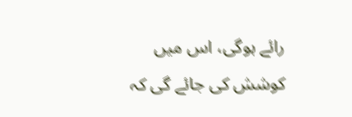رائے ہوگی، اس میں کوشش کی جائے گی کہ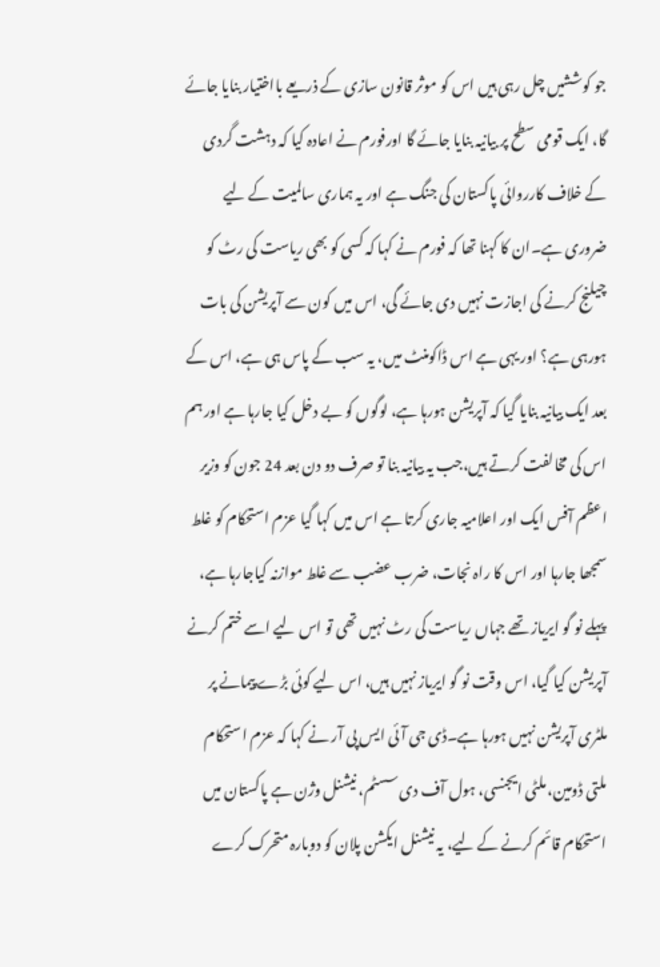جو کوششیں چل رہی ہیں اس کو موثر قانون سازی کے ذریعے بااختیار بنایا جائے گا، ایک قومی سطح پر بیانیہ بنایا جائے گا اورفورم نے اعادہ کیا کہ دہشت گردی کے خلاف کارروائی پاکستان کی جنگ ہے اور یہ ہماری سالمیت کے لیے ضروری ہے۔ان کا کہنا تھا کہ فورم نے کہا کہ کسی کو بھی ریاست کی رٹ کو چیلنج کرنے کی اجازت نہیں دی جائے گی، اس میں کون سے آپریشن کی بات ہورہی ہے؟ اور یہی ہے اس ڈاکومنٹ میں، یہ سب کے پاس ہی ہے، اس کے بعد ایک بیانیہ بنایا گیا کہ آپریشن ہورہا ہے، لوگوں کو بے دخل کیا جارہا ہے اور ہم اس کی مخالفت کرتے ہیں،جب یہ بیانیہ بنا تو صرف دو دن بعد 24 جون کو وزیر اعظم آفس ایک اور اعلامیہ جاری کرتا ہے اس میں کہا گیا عزم استحکام کو غلط سمجھا جارہا اور اس کا راہ نجات، ضرب عضب سے غلط موازنہ کیاجارہا ہے، پہلے نو گو ایریاز تھے جہاں ریاست کی رٹ نہیں تھی تو اس لیے اسے ختم کرنے آپریشن کیا گیا، اس وقت نو گو ایریاز نہیں ہیں، اس لیے کوئی بڑے پیمانے پر ملٹری آپریشن نہیں ہورہا ہے۔ڈی جی آئی ایس پی آر نے کہا کہ عزم استحکام ملتی ڈومین، ملٹی ایجنسی، ہول آف دی سسٹم، نیشنل وژن ہے پاکستان میں استحکام قائم کرنے کے لیے، یہ نیشنل ایکشن پلان کو دوبارہ متحرک کرے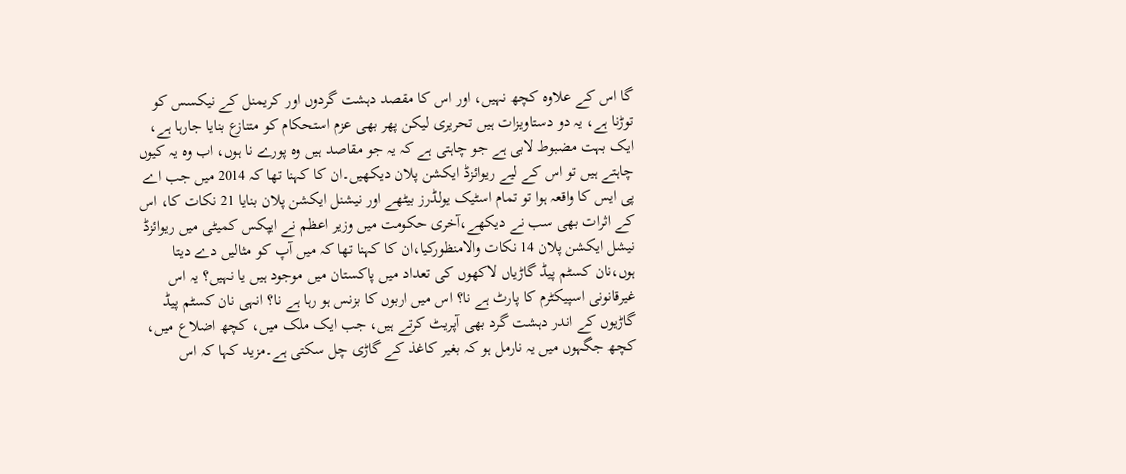گا اس کے علاوہ کچھ نہیں، اور اس کا مقصد دہشت گردوں اور کریمنل کے نیکسس کو توڑنا ہے، یہ دو دستاویزات ہیں تحریری لیکن پھر بھی عزم استحکام کو متنازع بنایا جارہا ہے، ایک بہت مضبوط لابی ہے جو چاہتی ہے کہ یہ جو مقاصد ہیں وہ پورے نا ہوں، اب وہ یہ کیوں چاہتے ہیں تو اس کے لیے ریوائزڈ ایکشن پلان دیکھیں۔ان کا کہنا تھا کہ 2014 میں جب اے پی ایس کا واقعہ ہوا تو تمام اسٹیک یولڈرز بیٹھے اور نیشنل ایکشن پلان بنایا 21 نکات کا، اس کے اثرات بھی سب نے دیکھے،آخری حکومت میں وزیر اعظم نے ایپکس کمیٹی میں ریوائزڈ نیشل ایکشن پلان 14 نکات والامنظورکیا،ان کا کہنا تھا کہ میں آپ کو مثالیں دے دیتا ہوں،نان کسٹم پیڈ گاڑیاں لاکھوں کی تعداد میں پاکستان میں موجود ہیں یا نہیں؟ یہ اس غیرقانونی اسپیکٹرم کا پارٹ ہے نا؟ اس میں اربوں کا بزنس ہو رہا ہے نا؟ انہی نان کسٹم پیڈ گاڑیوں کے اندر دہشت گرد بھی آپریٹ کرتے ہیں، جب ایک ملک میں، کچھ اضلاع میں، کچھ جگہوں میں یہ نارمل ہو کہ بغیر کاغذ کے گاڑی چل سکتی ہے۔مزید کہا کہ اس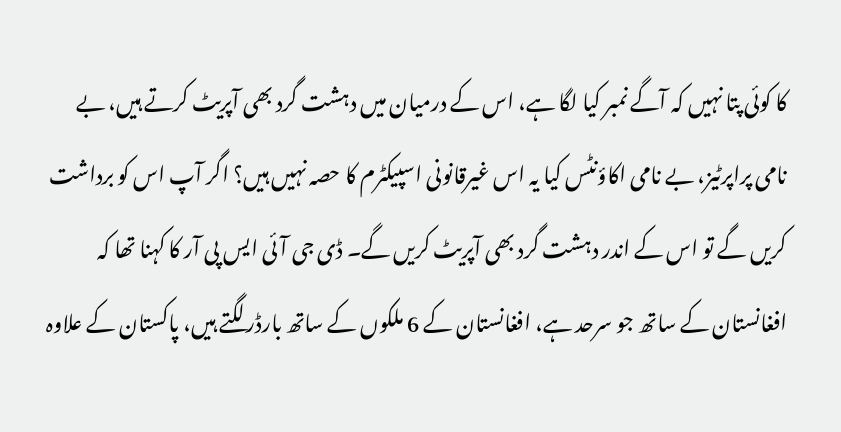کا کوئی پتا نہیں کہ آگے نمبر کیا لگا ہے، اس کے درمیان میں دہشت گرد بھی آپریٹ کرتے ہیں، بے نامی پراپرٹیز، بے نامی اکاؤنٹس کیا یہ اس غیرقانونی اسپیکٹرم کا حصہ نہیں ہیں؟ اگر آپ اس کو برداشت کریں گے تو اس کے اندر دہشت گرد بھی آپریٹ کریں گے۔ ڈی جی آئی ایس پی آر کا کہنا تھا کہ افغانستان کے ساتھ جو سرحد ہے، افغانستان کے 6 ملکوں کے ساتھ بارڈر لگتے ہیں، پاکستان کے علاوہ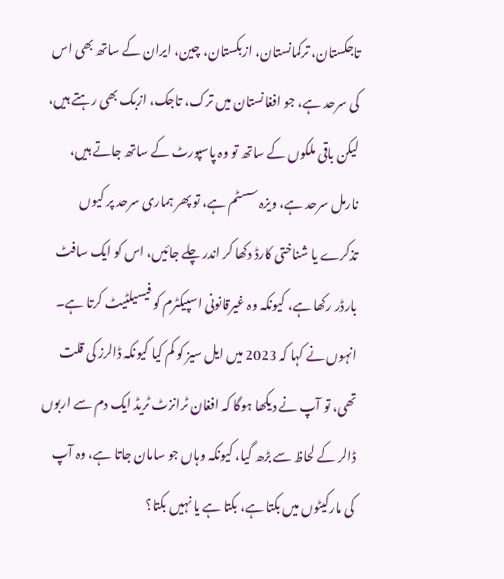تاجکستان، ترکمانستان، ازبکستان، چین، ایران کے ساتھ بھی اس کی سرحد ہے، جو افغانستان میں ترک، تاجک، ازبک بھی رہتے ہیں، لیکن باقی ملکوں کے ساتھ تو وہ پاسپورٹ کے ساتھ جاتے ہیں، نارمل سرحد ہے، ویزہ سسٹم ہے، تو پھر ہماری سرحد پر کیوں تذکرے یا شناختی کارڈ دکھا کر اندر چلے جائیں، اس کو ایک سافٹ بارڈر رکھا ہے، کیونکہ وہ غیرقانونی اسپیکٹرم کو فیسیلٹیٹ کرتا ہے۔ انہوں نے کہا کہ 2023 میں ایل سیز کو کم کیا کیونکہ ڈالرز کی قلت تھی، تو آپ نے دیکھا ہوگا کہ افغان ٹرانزٹ ٹریڈ ایک دم سے اربوں ڈالر کے لحاظ سے بڑھ گیا، کیونکہ وہاں جو سامان جاتا ہے، وہ آپ کی مارکیٹوں میں بکتا ہے، بکتا ہے یا نہیں بکتا؟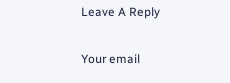Leave A Reply

Your email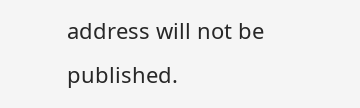address will not be published.